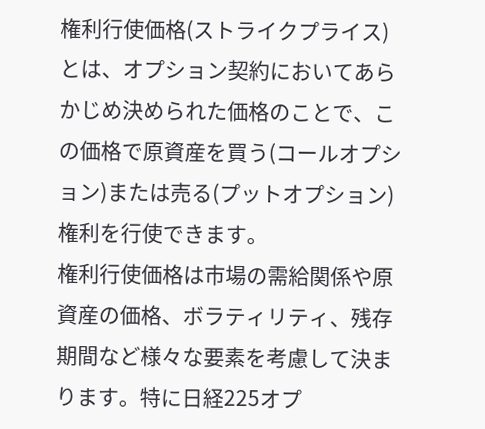権利行使価格(ストライクプライス)とは、オプション契約においてあらかじめ決められた価格のことで、この価格で原資産を買う(コールオプション)または売る(プットオプション)権利を行使できます。
権利行使価格は市場の需給関係や原資産の価格、ボラティリティ、残存期間など様々な要素を考慮して決まります。特に日経225オプ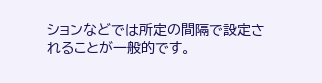ションなどでは所定の間隔で設定されることが一般的です。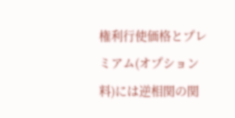権利行使価格とプレミアム(オプション料)には逆相関の関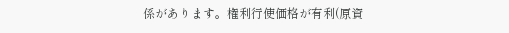係があります。権利行使価格が有利(原資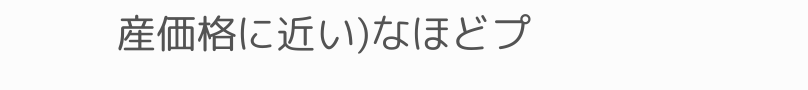産価格に近い)なほどプ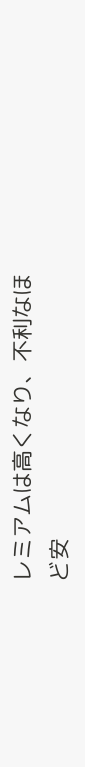レミアムは高くなり、不利なほど安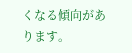くなる傾向があります。